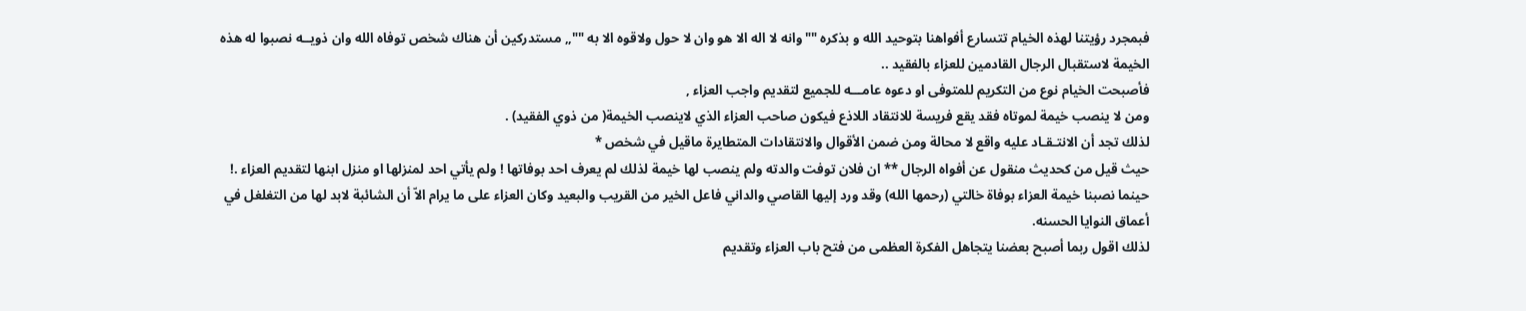فبمجرد رؤيتنا لهذه الخيام تتسارع أفواهنا بتوحيد الله و بذكره ""وانه لا اله الا هو وان لا حول ولاقوه الا به "",, مستدركين أن هناك شخص توفاه الله وان ذويــه نصبوا له هذه الخيمة لاستقبال الرجال القادمين للعزاء بالفقيد ..
فأصبحت الخيام نوع من التكريم للمتوفى او دعوه عامـــه للجميع لتقديم واجب العزاء ,
ومن لا ينصب خيمة لموتاه فقد يقع فريسة للانتقاد اللاذع فيكون صاحب العزاء الذي لاينصب الخيمة( من ذوي الفقيد) .
لذلك تجد أن الانتـقـاد عليه واقع لا محالة ومن ضمن الأقوال والانتقادات المتطايرة ماقيل في شخص *
حيث قيل من كحديث منقول عن أفواه الرجال ** ان فلان توفت والدته ولم ينصب لها خيمة لذلك لم يعرف احد بوفاتها ! ولم يأتي احد لمنزلها او منزل ابنها لتقديم العزاء .!
حينما نصبنا خيمة العزاء بوفاة خالتي (رحمها الله) وقد ورد إليها القاصي والداني فاعل الخير من القريب والبعيد وكان العزاء على ما يرام الاّ أن الشائبة لابد لها من التغلغل في أعماق النوايا الحسنه.
لذلك اقول ربما أصبح بعضنا يتجاهل الفكرة العظمى من فتح باب العزاء وتقديم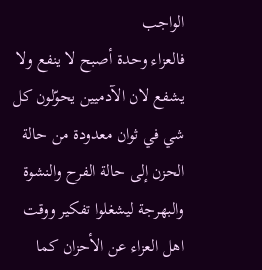الواجب
فالعزاء وحدة أصبح لا ينفع ولا يشفع لان الآدميين يحوّلون كل شي في ثوان معدودة من حالة الحزن إلى حالة الفرح والنشوة والبهرجة ليشغلوا تفكير ووقت اهل العزاء عن الأحزان كما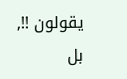يقولون !!,
بل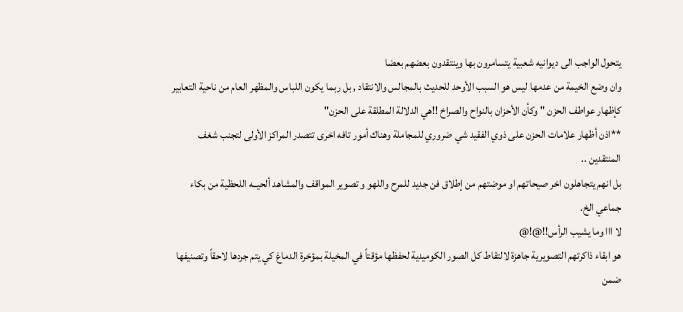يتحول الواجب الى ديوانيه شعبية يتسامرون بها وينتقدون بعضهم بعضا
وان وضع الخيمة من عدمها ليس هو السبب الأوحد للحديث بالمجالس والانتقاد , بل ربما يكون اللباس والمظهر العام من ناحية التعابير كإظهار عواطف الحزن " وكأن الأحزان بالنواح والصراخ !!هي الدلالة المطلقة على الحزن"
**اذن أظهار علامات الحزن على ذوي الفقيد شي ضروري للمجاملة وهناك أمور تافه اخرى تتصدر المراكز الأولى لتجنب شغف المنتقدين ..
بل انهم يتجاهلون اخر صيحاتهم او موضتهم من إطلاق فن جديد للمرح واللهو و تصوير المواقف والمشاهد ألحيــه اللحظية من بكاء جماعي الخ.
لا ااا وما يشيب الرأس!!@!@
هو ابقاء ذاكرتهم التصويرية جاهزة لالتقاط كل الصور الكوميدية لحفظها مؤقتاً في المخيلة بمؤخرة الدماغ كي يتم جردها لاحقاً وتصنيفها ضمن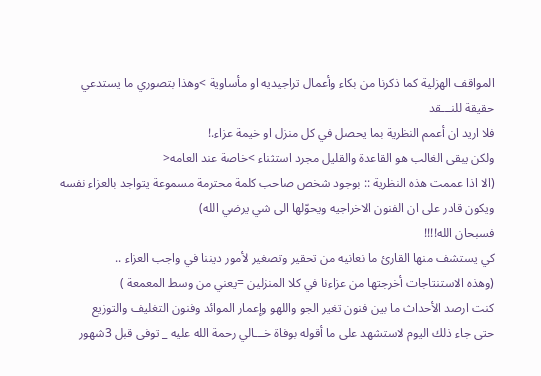المواقف الهزلية كما ذكرنا من بكاء وأعمال تراجيديه او مأساوية >وهذا بتصوري ما يستدعي حقيقة للنـــقد
فلا اريد ان أعمم النظرية بما يحصل في كل منزل او خيمة عزاء.!
ولكن يبقى الغالب هو القاعدة والقليل مجرد استثناء >خاصة عند العامه<
(الا اذا عممت هذه النظرية :: بوجود شخص صاحب كلمة محترمة مسموعة يتواجد بالعزاء نفسه ويكون قادر على ان الفنون الاخراجيه ويحوّلها الى شي يرضي الله)
فسبحان الله!!!!
كي يستشف منها القارئ ما نعانيه من تحقير وتصغير لأمور ديننا في واجب العزاء ..
(وهذه الاستنتاجات أخرجتها من عزاءنا في كلا المنزلين =يعني من وسط المعمعة )
كنت ارصد الأحداث ما بين فنون تغير الجو واللهو وإعمار الموائد وفنون التغليف والتوزيع
حتى جاء ذلك اليوم لاستشهد على ما أقوله بوفاة خـــالي رحمة الله عليه _ توفى قبل 3شهور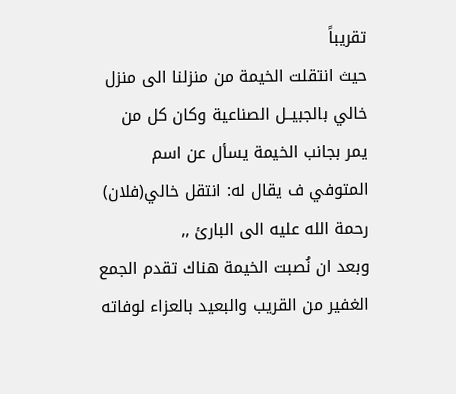تقريباً
حيث انتقلت الخيمة من منزلنا الى منزل خالي بالجبيــل الصناعية وكان كل من يمر بجانب الخيمة يسأل عن اسم المتوفي ف يقال له: انتقل خالي(فلان) رحمة الله عليه الى البارئ ,,
وبعد ان نُصبت الخيمة هناك تقدم الجمع الغفير من القريب والبعيد بالعزاء لوفاته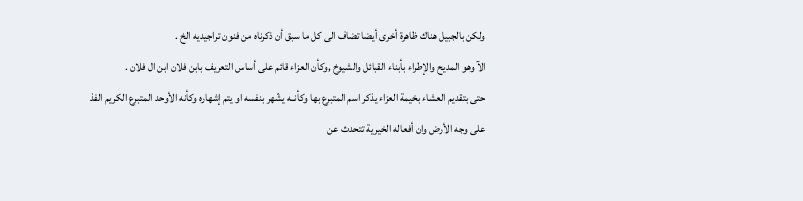ولكن بالجبيل هناك ظاهرة أخرى أيضا تضاف الى كل ما سبق أن ذكرناه من فنون تراجيديه الخ .
الآ وهو المديح والإطراء بأبناء القبائل والشيوخ ,وكأن العزاء قائم على أساس التعريف بابن فلان ابن ال فلان .
حتى بتقديم العشاء بخيمة العزاء يذكر اسم المتبرع بها وكأنــه يشّهر بنفسه او يتم إشهاره وكأنه الأوحد المتبرع الكريم الفذ على وجه الأرض وان أفعاله الخيرية تتحدث عن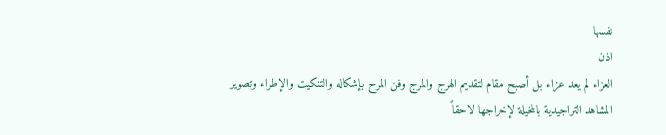نفسها
اذن
العزاء لم يعد عزاء بل أصبح مقام لتقديم الهرج والمرج وفن المرح بإشكاله والتنكيت والإطراء وتصوير المشاهد التراجيدية بالمخيلة لإخراجها لاحقاً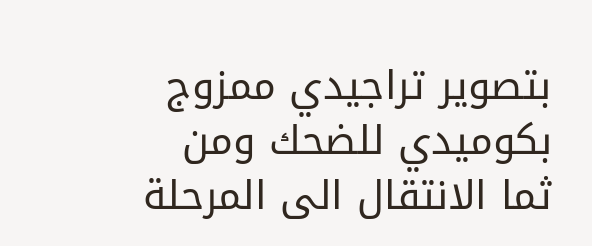بتصوير تراجيدي ممزوج بكوميدي للضحك ومن ثما الانتقال الى المرحلة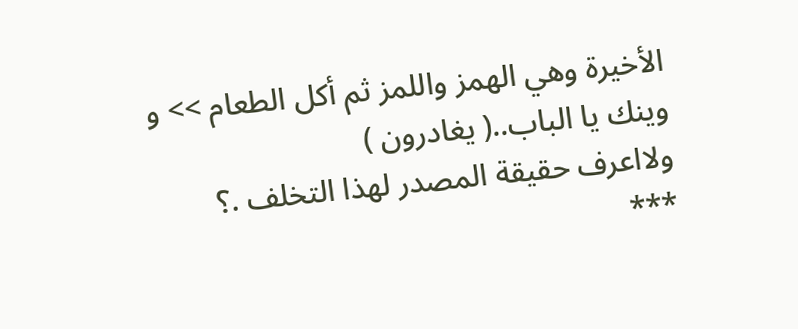الأخيرة وهي الهمز واللمز ثم أكل الطعام >> و وينك يا الباب..( يغادرون )
ولااعرف حقيقة المصدر لهذا التخلف .؟
***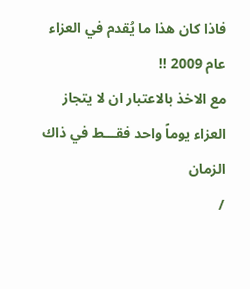فاذا كان هذا ما يُقدم في العزاء عام 2009 !!
مع الاخذ بالاعتبار ان لا يتجاز العزاء يوماً واحد فقـــط في ذاك الزمان
/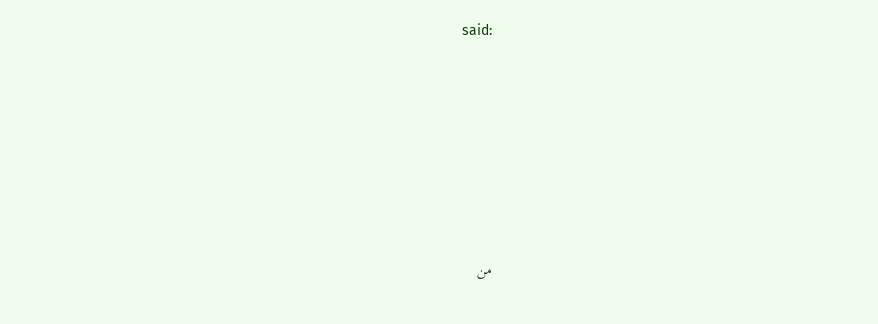said:










من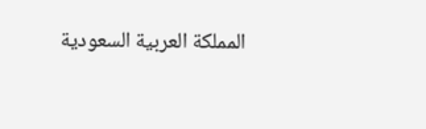المملكة العربية السعودية